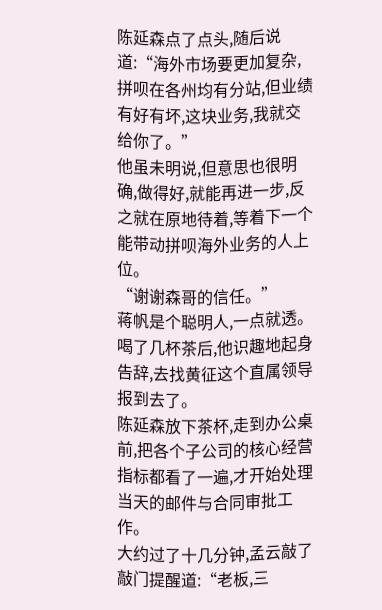陈延森点了点头,随后说道:“海外市场要更加复杂,拼呗在各州均有分站,但业绩有好有坏,这块业务,我就交给你了。”
他虽未明说,但意思也很明确,做得好,就能再进一步,反之就在原地待着,等着下一个能带动拼呗海外业务的人上位。
“谢谢森哥的信任。”
蒋帆是个聪明人,一点就透。
喝了几杯茶后,他识趣地起身告辞,去找黄征这个直属领导报到去了。
陈延森放下茶杯,走到办公桌前,把各个子公司的核心经营指标都看了一遍,才开始处理当天的邮件与合同审批工作。
大约过了十几分钟,孟云敲了敲门提醒道:“老板,三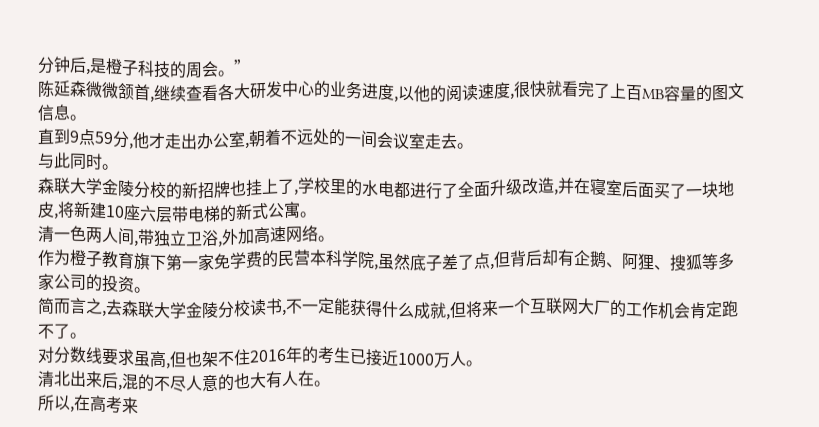分钟后,是橙子科技的周会。”
陈延森微微颔首,继续查看各大研发中心的业务进度,以他的阅读速度,很快就看完了上百MB容量的图文信息。
直到9点59分,他才走出办公室,朝着不远处的一间会议室走去。
与此同时。
森联大学金陵分校的新招牌也挂上了,学校里的水电都进行了全面升级改造,并在寝室后面买了一块地皮,将新建10座六层带电梯的新式公寓。
清一色两人间,带独立卫浴,外加高速网络。
作为橙子教育旗下第一家免学费的民营本科学院,虽然底子差了点,但背后却有企鹅、阿狸、搜狐等多家公司的投资。
简而言之,去森联大学金陵分校读书,不一定能获得什么成就,但将来一个互联网大厂的工作机会肯定跑不了。
对分数线要求虽高,但也架不住2016年的考生已接近1000万人。
清北出来后,混的不尽人意的也大有人在。
所以,在高考来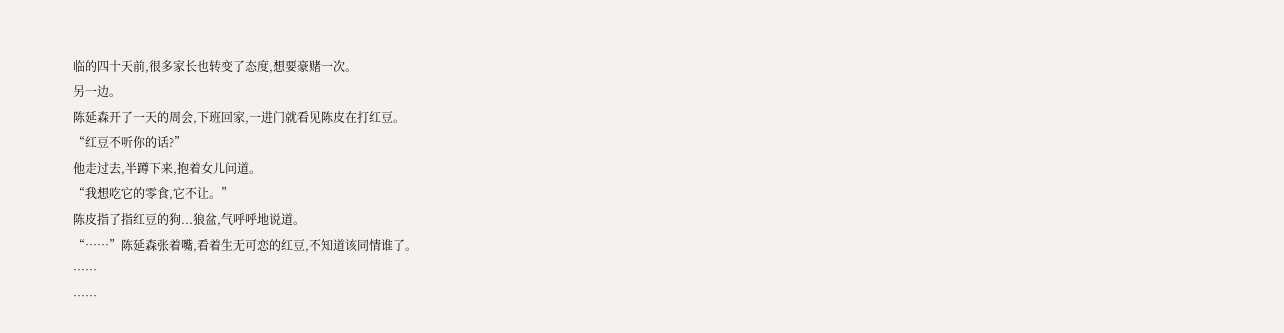临的四十天前,很多家长也转变了态度,想要豪赌一次。
另一边。
陈延森开了一天的周会,下班回家,一进门就看见陈皮在打红豆。
“红豆不听你的话?”
他走过去,半蹲下来,抱着女儿问道。
“我想吃它的零食,它不让。”
陈皮指了指红豆的狗...狼盆,气呼呼地说道。
“……”陈延森张着嘴,看着生无可恋的红豆,不知道该同情谁了。
……
……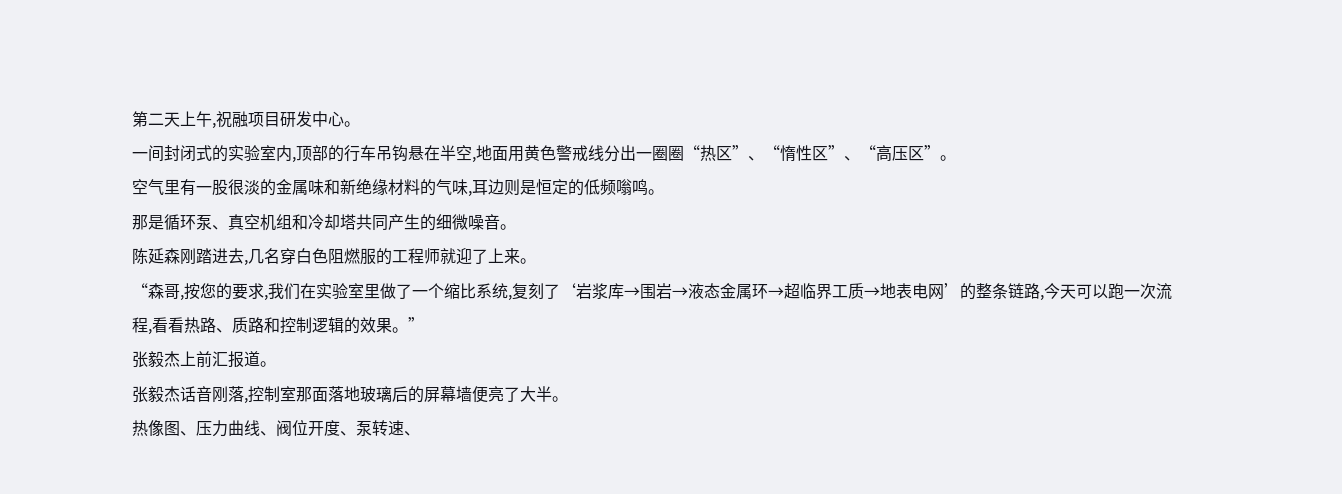第二天上午,祝融项目研发中心。
一间封闭式的实验室内,顶部的行车吊钩悬在半空,地面用黄色警戒线分出一圈圈“热区”、“惰性区”、“高压区”。
空气里有一股很淡的金属味和新绝缘材料的气味,耳边则是恒定的低频嗡鸣。
那是循环泵、真空机组和冷却塔共同产生的细微噪音。
陈延森刚踏进去,几名穿白色阻燃服的工程师就迎了上来。
“森哥,按您的要求,我们在实验室里做了一个缩比系统,复刻了‘岩浆库→围岩→液态金属环→超临界工质→地表电网’的整条链路,今天可以跑一次流程,看看热路、质路和控制逻辑的效果。”
张毅杰上前汇报道。
张毅杰话音刚落,控制室那面落地玻璃后的屏幕墙便亮了大半。
热像图、压力曲线、阀位开度、泵转速、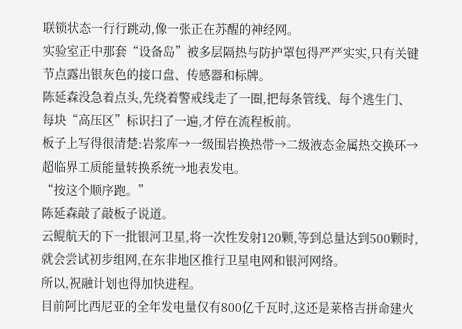联锁状态一行行跳动,像一张正在苏醒的神经网。
实验室正中那套“设备岛”被多层隔热与防护罩包得严严实实,只有关键节点露出银灰色的接口盘、传感器和标牌。
陈延森没急着点头,先绕着警戒线走了一圈,把每条管线、每个逃生门、每块“高压区”标识扫了一遍,才停在流程板前。
板子上写得很清楚:岩浆库→一级围岩换热带→二级液态金属热交换环→超临界工质能量转换系统→地表发电。
“按这个顺序跑。”
陈延森敲了敲板子说道。
云鲲航天的下一批银河卫星,将一次性发射120颗,等到总量达到500颗时,就会尝试初步组网,在东非地区推行卫星电网和银河网络。
所以,祝融计划也得加快进程。
目前阿比西尼亚的全年发电量仅有800亿千瓦时,这还是莱格吉拼命建火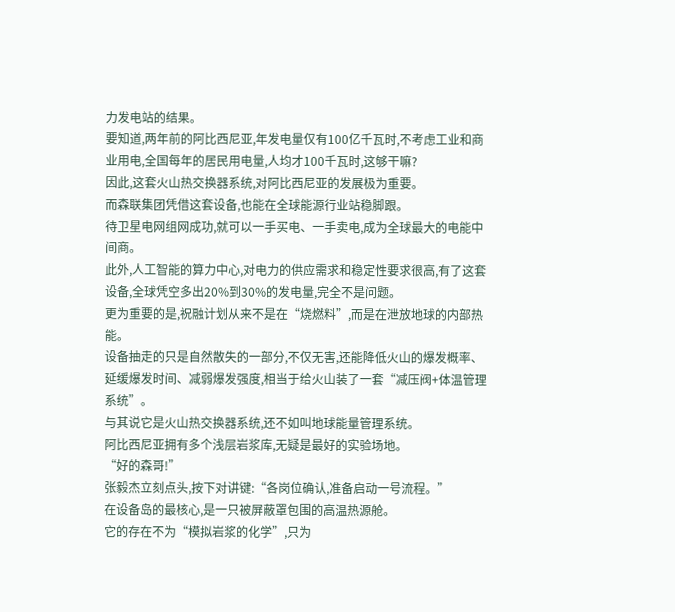力发电站的结果。
要知道,两年前的阿比西尼亚,年发电量仅有100亿千瓦时,不考虑工业和商业用电,全国每年的居民用电量,人均才100千瓦时,这够干嘛?
因此,这套火山热交换器系统,对阿比西尼亚的发展极为重要。
而森联集团凭借这套设备,也能在全球能源行业站稳脚跟。
待卫星电网组网成功,就可以一手买电、一手卖电,成为全球最大的电能中间商。
此外,人工智能的算力中心,对电力的供应需求和稳定性要求很高,有了这套设备,全球凭空多出20%到30%的发电量,完全不是问题。
更为重要的是,祝融计划从来不是在“烧燃料”,而是在泄放地球的内部热能。
设备抽走的只是自然散失的一部分,不仅无害,还能降低火山的爆发概率、延缓爆发时间、减弱爆发强度,相当于给火山装了一套“减压阀+体温管理系统”。
与其说它是火山热交换器系统,还不如叫地球能量管理系统。
阿比西尼亚拥有多个浅层岩浆库,无疑是最好的实验场地。
“好的森哥!”
张毅杰立刻点头,按下对讲键:“各岗位确认,准备启动一号流程。”
在设备岛的最核心,是一只被屏蔽罩包围的高温热源舱。
它的存在不为“模拟岩浆的化学”,只为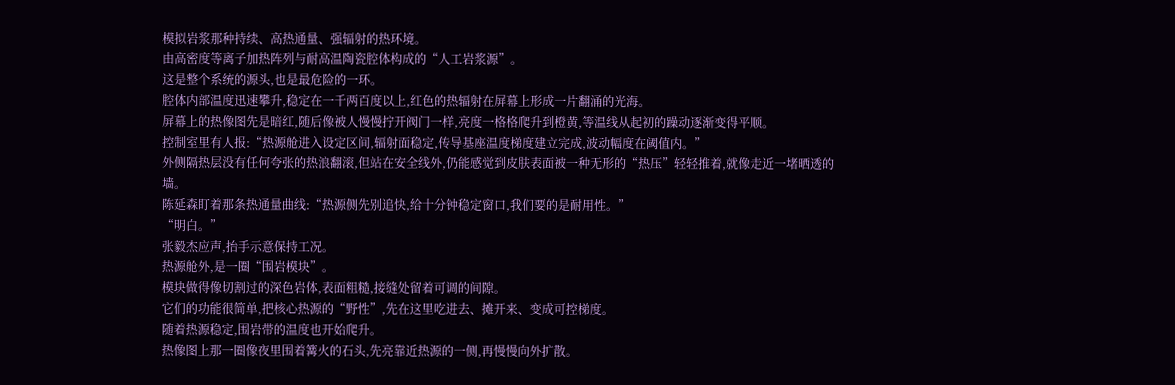模拟岩浆那种持续、高热通量、强辐射的热环境。
由高密度等离子加热阵列与耐高温陶瓷腔体构成的“人工岩浆源”。
这是整个系统的源头,也是最危险的一环。
腔体内部温度迅速攀升,稳定在一千两百度以上,红色的热辐射在屏幕上形成一片翻涌的光海。
屏幕上的热像图先是暗红,随后像被人慢慢拧开阀门一样,亮度一格格爬升到橙黄,等温线从起初的躁动逐渐变得平顺。
控制室里有人报:“热源舱进入设定区间,辐射面稳定,传导基座温度梯度建立完成,波动幅度在阈值内。”
外侧隔热层没有任何夸张的热浪翻滚,但站在安全线外,仍能感觉到皮肤表面被一种无形的“热压”轻轻推着,就像走近一堵晒透的墙。
陈延森盯着那条热通量曲线:“热源侧先别追快,给十分钟稳定窗口,我们要的是耐用性。”
“明白。”
张毅杰应声,抬手示意保持工况。
热源舱外,是一圈“围岩模块”。
模块做得像切割过的深色岩体,表面粗糙,接缝处留着可调的间隙。
它们的功能很简单,把核心热源的“野性”,先在这里吃进去、摊开来、变成可控梯度。
随着热源稳定,围岩带的温度也开始爬升。
热像图上那一圈像夜里围着篝火的石头,先亮靠近热源的一侧,再慢慢向外扩散。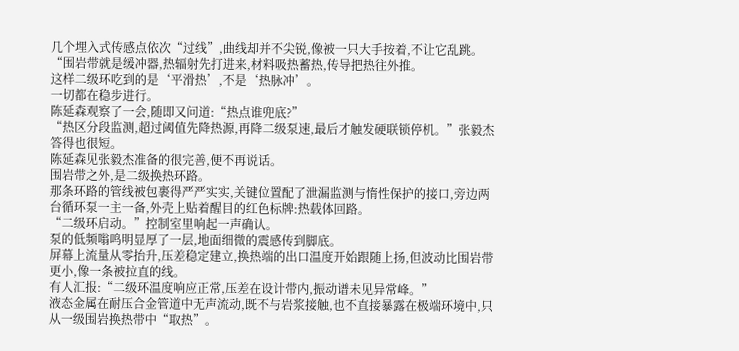几个埋入式传感点依次“过线”,曲线却并不尖锐,像被一只大手按着,不让它乱跳。
“围岩带就是缓冲器,热辐射先打进来,材料吸热蓄热,传导把热往外推。
这样二级环吃到的是‘平滑热’,不是‘热脉冲’。
一切都在稳步进行。
陈延森观察了一会,随即又问道:“热点谁兜底?”
“热区分段监测,超过阈值先降热源,再降二级泵速,最后才触发硬联锁停机。”张毅杰答得也很短。
陈延森见张毅杰准备的很完善,便不再说话。
围岩带之外,是二级换热环路。
那条环路的管线被包裹得严严实实,关键位置配了泄漏监测与惰性保护的接口,旁边两台循环泵一主一备,外壳上贴着醒目的红色标牌:热载体回路。
“二级环启动。”控制室里响起一声确认。
泵的低频嗡鸣明显厚了一层,地面细微的震感传到脚底。
屏幕上流量从零抬升,压差稳定建立,换热端的出口温度开始跟随上扬,但波动比围岩带更小,像一条被拉直的线。
有人汇报:“二级环温度响应正常,压差在设计带内,振动谱未见异常峰。”
液态金属在耐压合金管道中无声流动,既不与岩浆接触,也不直接暴露在极端环境中,只从一级围岩换热带中“取热”。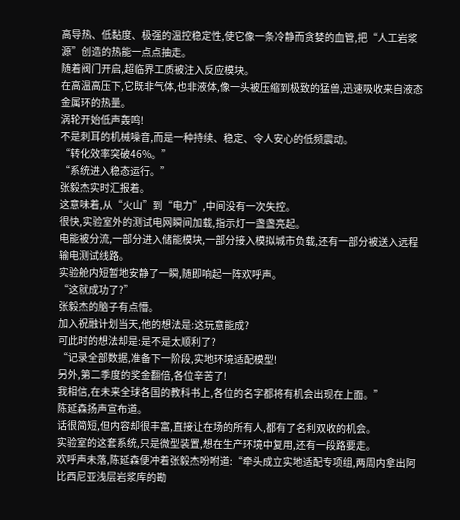高导热、低黏度、极强的温控稳定性,使它像一条冷静而贪婪的血管,把“人工岩浆源”创造的热能一点点抽走。
随着阀门开启,超临界工质被注入反应模块。
在高温高压下,它既非气体,也非液体,像一头被压缩到极致的猛兽,迅速吸收来自液态金属环的热量。
涡轮开始低声轰鸣!
不是刺耳的机械噪音,而是一种持续、稳定、令人安心的低频震动。
“转化效率突破46%。”
“系统进入稳态运行。”
张毅杰实时汇报着。
这意味着,从“火山”到“电力”,中间没有一次失控。
很快,实验室外的测试电网瞬间加载,指示灯一盏盏亮起。
电能被分流,一部分进入储能模块,一部分接入模拟城市负载,还有一部分被送入远程输电测试线路。
实验舱内短暂地安静了一瞬,随即响起一阵欢呼声。
“这就成功了?”
张毅杰的脑子有点懵。
加入祝融计划当天,他的想法是:这玩意能成?
可此时的想法却是:是不是太顺利了?
“记录全部数据,准备下一阶段,实地环境适配模型!
另外,第二季度的奖金翻倍,各位辛苦了!
我相信,在未来全球各国的教科书上,各位的名字都将有机会出现在上面。”
陈延森扬声宣布道。
话很简短,但内容却很丰富,直接让在场的所有人,都有了名利双收的机会。
实验室的这套系统,只是微型装置,想在生产环境中复用,还有一段路要走。
欢呼声未落,陈延森便冲着张毅杰吩咐道:“牵头成立实地适配专项组,两周内拿出阿比西尼亚浅层岩浆库的勘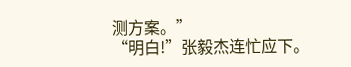测方案。”
“明白!”张毅杰连忙应下。